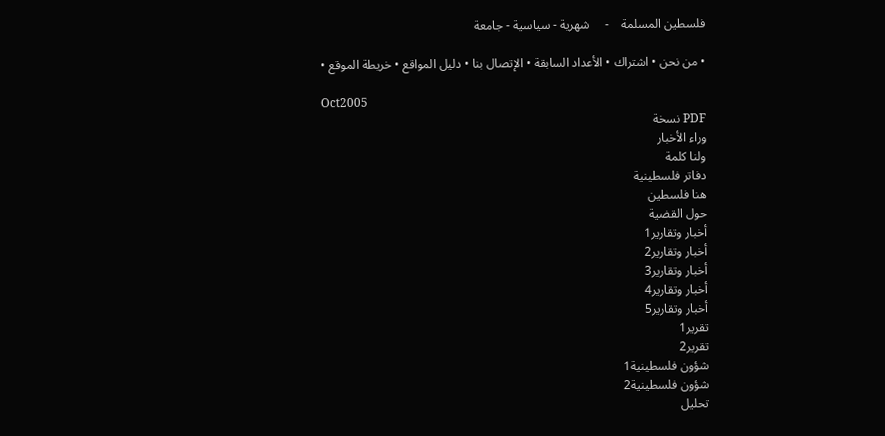فلسطين المسلمة    -     شهرية - سياسية - جامعة

• من نحن • اشتراك • الأعداد السابقة • الإتصال بنا • دليل المواقع • خريطة الموقع •

Oct2005
PDF نسخة
وراء الأخبار
ولنا كلمة
دفاتر فلسطينية
هنا فلسطين
حول القضية
أخبار وتقارير1
أخبار وتقارير2
أخبار وتقارير3
أخبار وتقارير4
أخبار وتقارير5
تقرير1
تقرير2
شؤون فلسطينية1
شؤون فلسطينية2
تحليل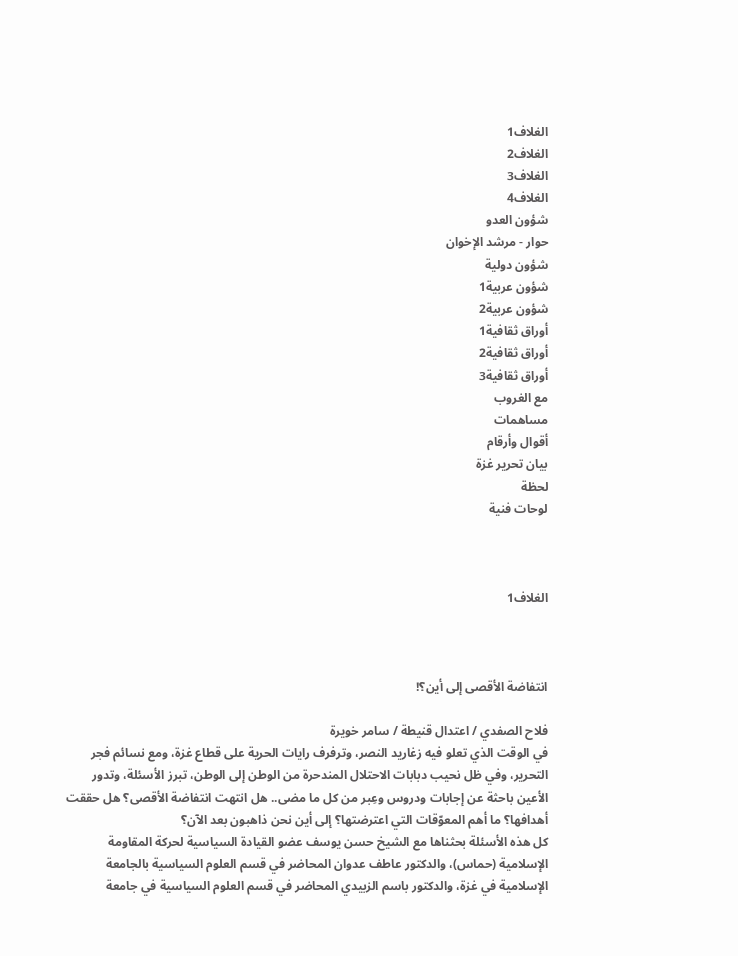الغلاف1
الغلاف2
الغلاف3
الغلاف4
شؤون العدو
حوار - مرشد الإخوان
شؤون دولية
شؤون عربية1
شؤون عربية2
أوراق ثقافية1
أوراق ثقافية2
أوراق ثقافية3
مع الغروب
مساهمات
أقوال وأرقام
بيان تحرير غزة
لحظة
لوحات فنية



الغلاف1



انتفاضة الأقصى إلى أين؟!

فلاح الصفدي / اعتدال قنيطة / سامر خويرة
في الوقت الذي تعلو فيه زغاريد النصر، وترفرف رايات الحرية على قطاع غزة، ومع نسائم فجر التحرير، وفي ظل نحيب دبابات الاحتلال المندحرة من الوطن إلى الوطن، تبرز الأسئلة، وتدور الأعين باحثة عن إجابات ودروس وعِبر من كل ما مضى.. هل انتهت انتفاضة الأقصى؟ هل حققت أهدافها؟ ما أهم المعوّقات التي اعترضتها؟ إلى أين نحن ذاهبون بعد الآن؟
كل هذه الأسئلة بحثناها مع الشيخ حسن يوسف عضو القيادة السياسية لحركة المقاومة الإسلامية (حماس)، والدكتور عاطف عدوان المحاضر في قسم العلوم السياسية بالجامعة الإسلامية في غزة، والدكتور باسم الزبيدي المحاضر في قسم العلوم السياسية في جامعة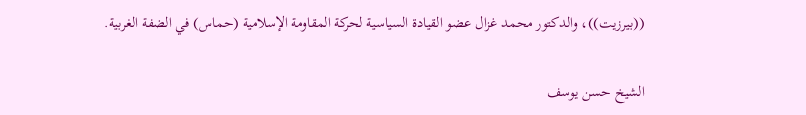((بيرزيت))، والدكتور محمد غزال عضو القيادة السياسية لحركة المقاومة الإسلامية (حماس) في الضفة الغربية.

الشيخ حسن يوسف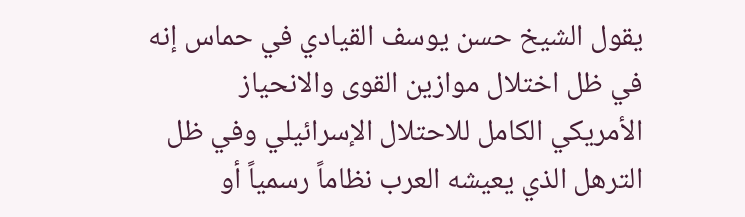يقول الشيخ حسن يوسف القيادي في حماس إنه في ظل اختلال موازين القوى والانحياز الأمريكي الكامل للاحتلال الإسرائيلي وفي ظل الترهل الذي يعيشه العرب نظاماً رسمياً أو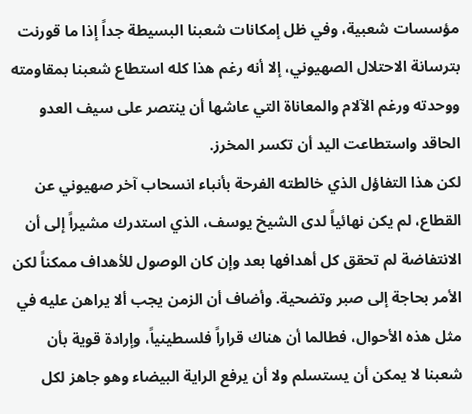مؤسسات شعبية، وفي ظل إمكانات شعبنا البسيطة جداً إذا ما قورنت بترسانة الاحتلال الصهيوني، إلا أنه رغم هذا كله استطاع شعبنا بمقاومته ووحدته ورغم الآلام والمعاناة التي عاشها أن ينتصر على سيف العدو الحاقد واستطاعت اليد أن تكسر المخرز.
لكن هذا التفاؤل الذي خالطته الفرحة بأنباء انسحاب آخر صهيوني عن القطاع، لم يكن نهائياً لدى الشيخ يوسف، الذي استدرك مشيراً إلى أن الانتفاضة لم تحقق كل أهدافها بعد وإن كان الوصول للأهداف ممكناً لكن الأمر بحاجة إلى صبر وتضحية. وأضاف أن الزمن يجب ألا يراهن عليه في مثل هذه الأحوال، فطالما أن هناك قراراً فلسطينياً، وإرادة قوية بأن شعبنا لا يمكن أن يستسلم ولا أن يرفع الراية البيضاء وهو جاهز لكل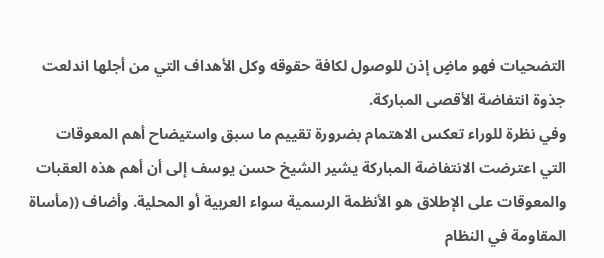التضحيات فهو ماضٍ إذن للوصول لكافة حقوقه وكل الأهداف التي من أجلها اندلعت جذوة انتفاضة الأقصى المباركة.
وفي نظرة للوراء تعكس الاهتمام بضرورة تقييم ما سبق واستيضاح أهم المعوقات التي اعترضت الانتفاضة المباركة يشير الشيخ حسن يوسف إلى أن أهم هذه العقبات والمعوقات على الإطلاق هو الأنظمة الرسمية سواء العربية أو المحلية. وأضاف ((مأساة المقاومة في النظام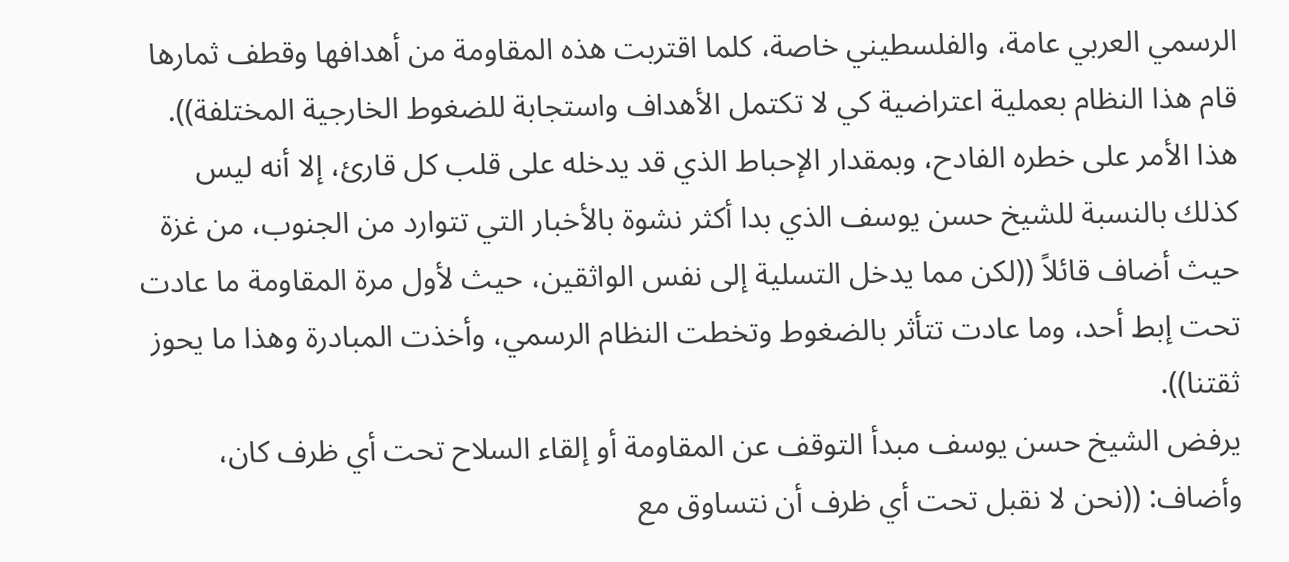الرسمي العربي عامة، والفلسطيني خاصة، كلما اقتربت هذه المقاومة من أهدافها وقطف ثمارها قام هذا النظام بعملية اعتراضية كي لا تكتمل الأهداف واستجابة للضغوط الخارجية المختلفة)).
هذا الأمر على خطره الفادح، وبمقدار الإحباط الذي قد يدخله على قلب كل قارئ، إلا أنه ليس كذلك بالنسبة للشيخ حسن يوسف الذي بدا أكثر نشوة بالأخبار التي تتوارد من الجنوب، من غزة حيث أضاف قائلاً ((لكن مما يدخل التسلية إلى نفس الواثقين، حيث لأول مرة المقاومة ما عادت تحت إبط أحد، وما عادت تتأثر بالضغوط وتخطت النظام الرسمي، وأخذت المبادرة وهذا ما يحوز ثقتنا)).
يرفض الشيخ حسن يوسف مبدأ التوقف عن المقاومة أو إلقاء السلاح تحت أي ظرف كان، وأضاف: ((نحن لا نقبل تحت أي ظرف أن نتساوق مع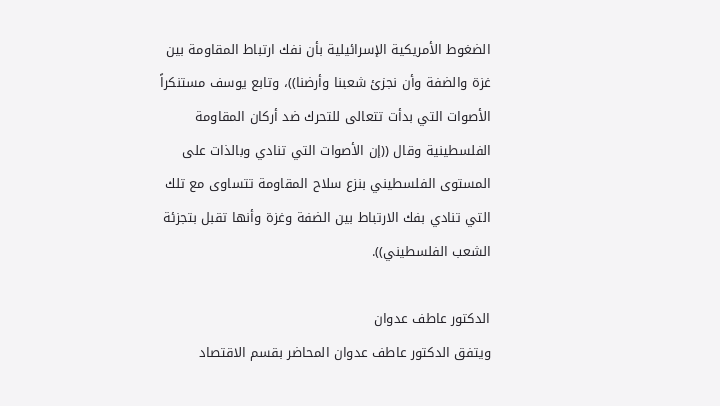الضغوط الأمريكية الإسرائيلية بأن نفك ارتباط المقاومة بين غزة والضفة وأن نجزئ شعبنا وأرضنا))، وتابع يوسف مستنكراً الأصوات التي بدأت تتعالى للتحرك ضد أركان المقاومة الفلسطينية وقال ((إن الأصوات التي تنادي وبالذات على المستوى الفلسطيني بنزع سلاح المقاومة تتساوى مع تلك التي تنادي بفك الارتباط بين الضفة وغزة وأنها تقبل بتجزئة الشعب الفلسطيني)).

الدكتور عاطف عدوان
ويتفق الدكتور عاطف عدوان المحاضر بقسم الاقتصاد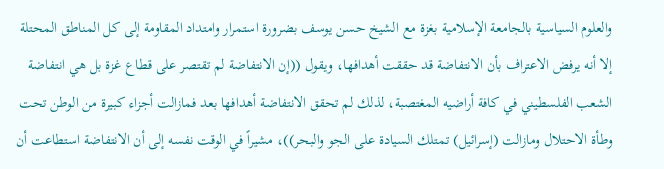والعلوم السياسية بالجامعة الإسلامية بغزة مع الشيخ حسن يوسف بضرورة استمرار وامتداد المقاومة إلى كل المناطق المحتلة إلا أنه يرفض الاعتراف بأن الانتفاضة قد حققت أهدافها، ويقول ((إن الانتفاضة لم تقتصر على قطاع غزة بل هي انتفاضة الشعب الفلسطيني في كافة أراضيه المغتصبة، لذلك لم تحقق الانتفاضة أهدافها بعد فمازالت أجزاء كبيرة من الوطن تحت وطأة الاحتلال ومازالت (إسرائيل) تمتلك السيادة على الجو والبحر))، مشيراً في الوقت نفسه إلى أن الانتفاضة استطاعت أن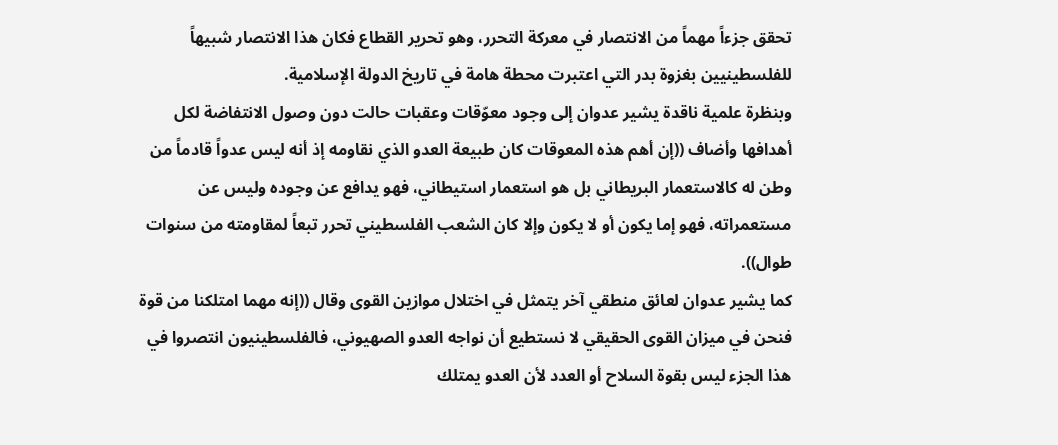تحقق جزءاً مهماً من الانتصار في معركة التحرر، وهو تحرير القطاع فكان هذا الانتصار شبيهاً للفلسطينيين بغزوة بدر التي اعتبرت محطة هامة في تاريخ الدولة الإسلامية.
وبنظرة علمية ناقدة يشير عدوان إلى وجود معوّقات وعقبات حالت دون وصول الانتفاضة لكل أهدافها وأضاف ((إن أهم هذه المعوقات كان طبيعة العدو الذي نقاومه إذ أنه ليس عدواً قادماً من وطن له كالاستعمار البريطاني بل هو استعمار استيطاني، فهو يدافع عن وجوده وليس عن مستعمراته، فهو إما يكون أو لا يكون وإلا كان الشعب الفلسطيني تحرر تبعاً لمقاومته من سنوات طوال)).
كما يشير عدوان لعائق منطقي آخر يتمثل في اختلال موازين القوى وقال ((إنه مهما امتلكنا من قوة فنحن في ميزان القوى الحقيقي لا نستطيع أن نواجه العدو الصهيوني، فالفلسطينيون انتصروا في هذا الجزء ليس بقوة السلاح أو العدد لأن العدو يمتلك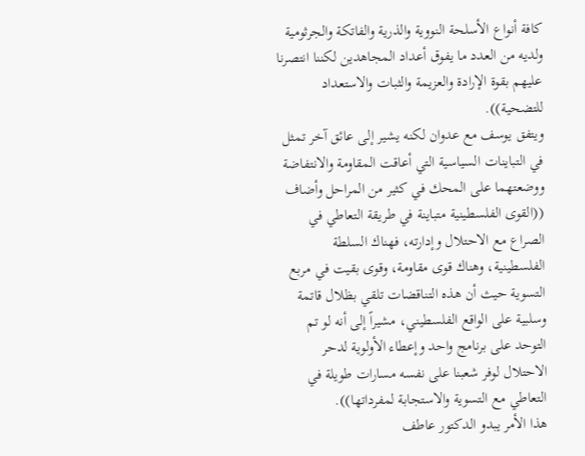كافة أنواع الأسلحة النووية والذرية والفاتكة والجرثومية ولديه من العدد ما يفوق أعداد المجاهدين لكننا انتصرنا عليهم بقوة الإرادة والعزيمة والثبات والاستعداد للتضحية)).
ويتفق يوسف مع عدوان لكنه يشير إلى عائق آخر تمثل في التباينات السياسية التي أعاقت المقاومة والانتفاضة ووضعتهما على المحك في كثير من المراحل وأضاف ((القوى الفلسطينية متباينة في طريقة التعاطي في الصراع مع الاحتلال وإدارته، فهناك السلطة الفلسطينية، وهناك قوى مقاومة، وقوى بقيت في مربع التسوية حيث أن هذه التناقضات تلقي بظلال قاتمة وسلبية على الواقع الفلسطيني، مشيراً إلى أنه لو تم التوحد على برنامج واحد وإعطاء الأولوية لدحر الاحتلال لوفر شعبنا على نفسه مسارات طويلة في التعاطي مع التسوية والاستجابة لمفرداتها)).
هذا الأمر يبدو الدكتور عاطف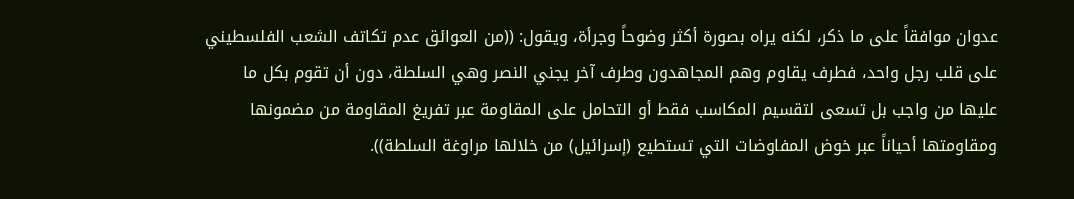عدوان موافقاً على ما ذكر، لكنه يراه بصورة أكثر وضوحاً وجرأة، ويقول: ((من العوائق عدم تكاتف الشعب الفلسطيني على قلب رجل واحد، فطرف يقاوم وهم المجاهدون وطرف آخر يجني النصر وهي السلطة، دون أن تقوم بكل ما عليها من واجب بل تسعى لتقسيم المكاسب فقط أو التحامل على المقاومة عبر تفريغ المقاومة من مضمونها ومقاومتها أحياناً عبر خوض المفاوضات التي تستطيع (إسرائيل) من خلالها مراوغة السلطة)).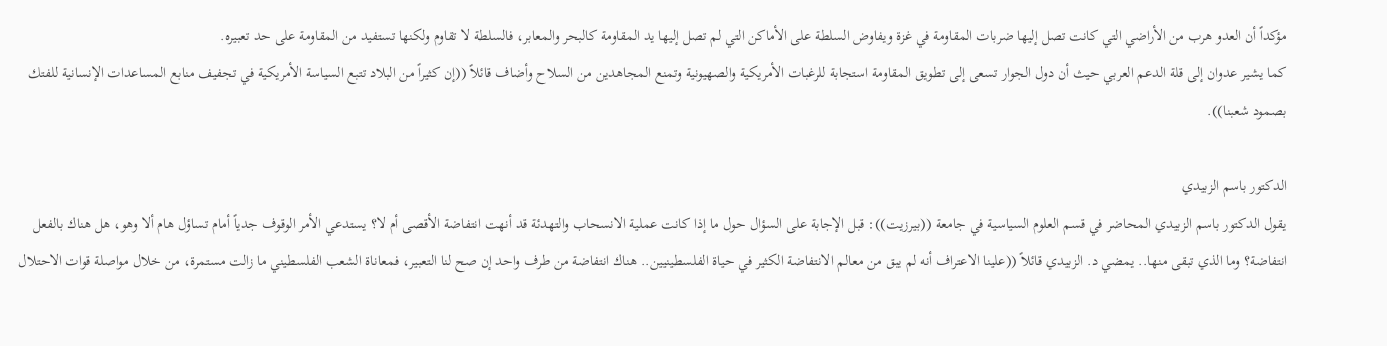مؤكداً أن العدو هرب من الأراضي التي كانت تصل إليها ضربات المقاومة في غزة ويفاوض السلطة على الأماكن التي لم تصل إليها يد المقاومة كالبحر والمعابر، فالسلطة لا تقاوم ولكنها تستفيد من المقاومة على حد تعبيره.
كما يشير عدوان إلى قلة الدعم العربي حيث أن دول الجوار تسعى إلى تطويق المقاومة استجابة للرغبات الأمريكية والصهيونية وتمنع المجاهدين من السلاح وأضاف قائلاً ((إن كثيراً من البلاد تتبع السياسة الأمريكية في تجفيف منابع المساعدات الإنسانية للفتك بصمود شعبنا)).

الدكتور باسم الزبيدي
يقول الدكتور باسم الزبيدي المحاضر في قسم العلوم السياسية في جامعة ((بيرزيت)): قبل الإجابة على السؤال حول ما إذا كانت عملية الانسحاب والتهدئة قد أنهت انتفاضة الأقصى أم لا؟ يستدعي الأمر الوقوف جدياً أمام تساؤل هام ألا وهو، هل هناك بالفعل انتفاضة؟ وما الذي تبقى منها.. يمضي د. الزبيدي قائلاً ((علينا الاعتراف أنه لم يبق من معالم الانتفاضة الكثير في حياة الفلسطينيين.. هناك انتفاضة من طرف واحد إن صح لنا التعبير، فمعاناة الشعب الفلسطيني ما زالت مستمرة، من خلال مواصلة قوات الاحتلال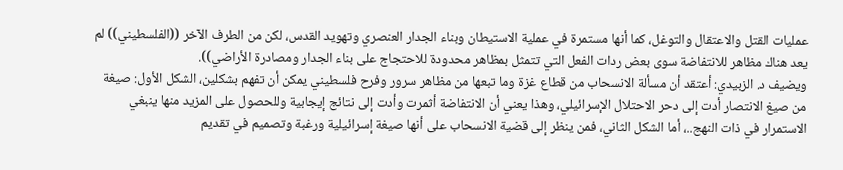عمليات القتل والاعتقال والتوغل، كما أنها مستمرة في عملية الاستيطان وبناء الجدار العنصري وتهويد القدس، لكن من الطرف الآخر ((الفلسطيني)) لم يعد هناك مظاهر للانتفاضة سوى بعض ردات الفعل التي تتمثل بمظاهر محدودة للاحتجاج على بناء الجدار ومصادرة الأراضي)).
ويضيف د. الزبيدي: أعتقد أن مسألة الانسحاب من قطاع غزة وما تبعها من مظاهر سرور وفرح فلسطيني يمكن أن تفهم بشكلين، الشكل الأول: صيغة من صيغ الانتصار أدت إلى دحر الاحتلال الإسرائيلي، وهذا يعني أن الانتفاضة أثمرت وأدت إلى نتائج إيجابية وللحصول على المزيد منها ينبغي الاستمرار في ذات النهج..، أما الشكل الثاني، فمن ينظر إلى قضية الانسحاب على أنها صيغة إسرائيلية ورغبة وتصميم في تقديم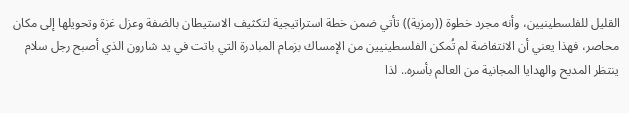القليل للفلسطينيين، وأنه مجرد خطوة ((رمزية)) تأتي ضمن خطة استراتيجية لتكثيف الاستيطان بالضفة وعزل غزة وتحويلها إلى مكان محاصر، فهذا يعني أن الانتفاضة لم تُمكن الفلسطينيين من الإمساك بزمام المبادرة التي باتت في يد شارون الذي أصبح رجل سلام ينتظر المديح والهدايا المجانية من العالم بأسره.. لذا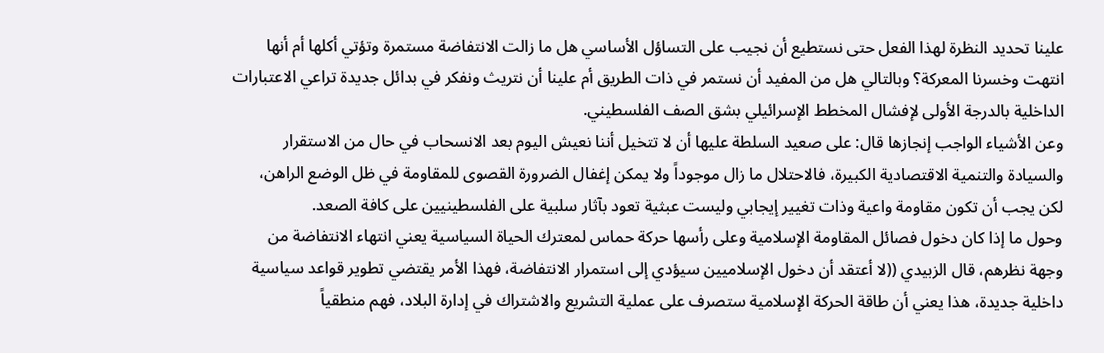علينا تحديد النظرة لهذا الفعل حتى نستطيع أن نجيب على التساؤل الأساسي هل ما زالت الانتفاضة مستمرة وتؤتي أكلها أم أنها انتهت وخسرنا المعركة؟ وبالتالي هل من المفيد أن نستمر في ذات الطريق أم علينا أن نتريث ونفكر في بدائل جديدة تراعي الاعتبارات الداخلية بالدرجة الأولى لإفشال المخطط الإسرائيلي بشق الصف الفلسطيني.
وعن الأشياء الواجب إنجازها قال: على صعيد السلطة عليها أن لا تتخيل أننا نعيش اليوم بعد الانسحاب في حال من الاستقرار والسيادة والتنمية الاقتصادية الكبيرة، فالاحتلال ما زال موجوداً ولا يمكن إغفال الضرورة القصوى للمقاومة في ظل الوضع الراهن، لكن يجب أن تكون مقاومة واعية وذات تغيير إيجابي وليست عبثية تعود بآثار سلبية على الفلسطينيين على كافة الصعد.
وحول ما إذا كان دخول فصائل المقاومة الإسلامية وعلى رأسها حركة حماس لمعترك الحياة السياسية يعني انتهاء الانتفاضة من وجهة نظرهم، قال الزبيدي ((لا أعتقد أن دخول الإسلاميين سيؤدي إلى استمرار الانتفاضة، فهذا الأمر يقتضي تطوير قواعد سياسية داخلية جديدة، هذا يعني أن طاقة الحركة الإسلامية ستصرف على عملية التشريع والاشتراك في إدارة البلاد، فهم منطقياً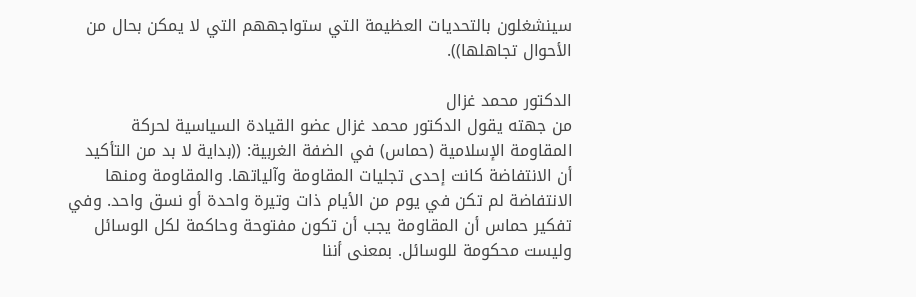سينشغلون بالتحديات العظيمة التي ستواجههم التي لا يمكن بحال من الأحوال تجاهلها)).

الدكتور محمد غزال
من جهته يقول الدكتور محمد غزال عضو القيادة السياسية لحركة المقاومة الإسلامية (حماس) في الضفة الغربية: ((بداية لا بد من التأكيد أن الانتفاضة كانت إحدى تجليات المقاومة وآلياتها. والمقاومة ومنها الانتفاضة لم تكن في يوم من الأيام ذات وتيرة واحدة أو نسق واحد. وفي تفكير حماس أن المقاومة يجب أن تكون مفتوحة وحاكمة لكل الوسائل وليست محكومة للوسائل. بمعنى أننا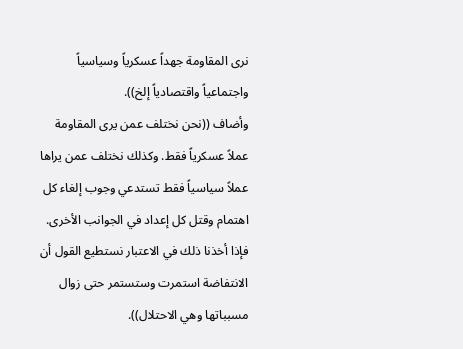نرى المقاومة جهداً عسكرياً وسياسياً واجتماعياً واقتصادياً إلخ)).
وأضاف ((نحن نختلف عمن يرى المقاومة عملاً عسكرياً فقط. وكذلك نختلف عمن يراها عملاً سياسياً فقط تستدعي وجوب إلغاء كل اهتمام وقتل كل إعداد في الجوانب الأخرى. فإذا أخذنا ذلك في الاعتبار نستطيع القول أن الانتفاضة استمرت وستستمر حتى زوال مسبباتها وهي الاحتلال)).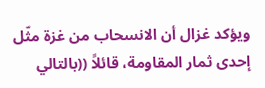ويؤكد غزال أن الانسحاب من غزة مثّل إحدى ثمار المقاومة، قائلاً ((بالتالي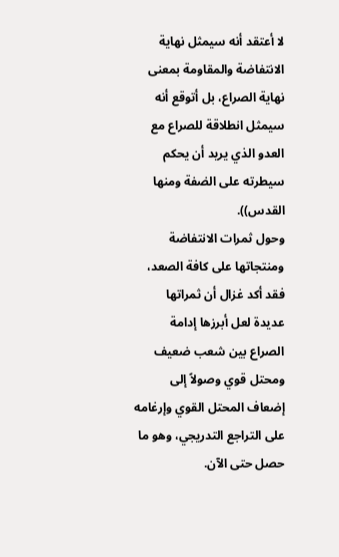لا أعتقد أنه سيمثل نهاية الانتفاضة والمقاومة بمعنى نهاية الصراع، بل أتوقع أنه سيمثل انطلاقة للصراع مع العدو الذي يريد أن يحكم سيطرته على الضفة ومنها القدس)).
وحول ثمرات الانتفاضة ومنتجاتها على كافة الصعد، فقد أكد غزال أن ثمراتها عديدة لعل أبرزها إدامة الصراع بين شعب ضعيف ومحتل قوي وصولاً إلى إضعاف المحتل القوي وإرغامه على التراجع التدريجي، وهو ما حصل حتى الآن.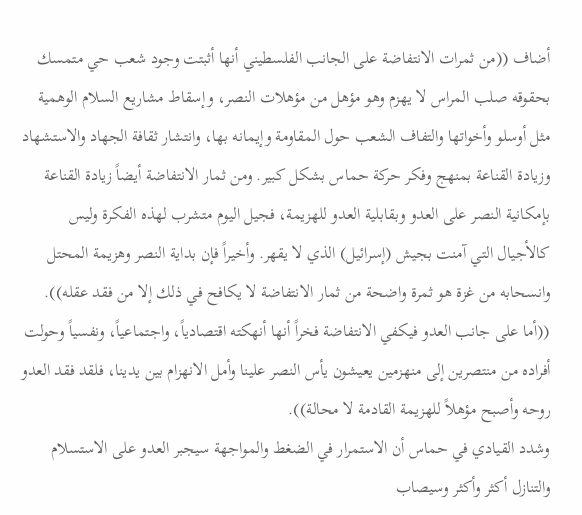أضاف ((من ثمرات الانتفاضة على الجانب الفلسطيني أنها أثبتت وجود شعب حي متمسك بحقوقه صلب المراس لا يهزم وهو مؤهل من مؤهلات النصر، وإسقاط مشاريع السلام الوهمية مثل أوسلو وأخواتها والتفاف الشعب حول المقاومة وإيمانه بها، وانتشار ثقافة الجهاد والاستشهاد وزيادة القناعة بمنهج وفكر حركة حماس بشكل كبير. ومن ثمار الانتفاضة أيضاً زيادة القناعة بإمكانية النصر على العدو وبقابلية العدو للهزيمة، فجيل اليوم متشرب لهذه الفكرة وليس كالأجيال التي آمنت بجيش (إسرائيل) الذي لا يقهر. وأخيراً فإن بداية النصر وهزيمة المحتل وانسحابه من غزة هو ثمرة واضحة من ثمار الانتفاضة لا يكافح في ذلك إلا من فقد عقله)).
((أما على جانب العدو فيكفي الانتفاضة فخراً أنها أنهكته اقتصادياً، واجتماعياً، ونفسياً وحولت أفراده من منتصرين إلى منهزمين يعيشون يأس النصر علينا وأمل الانهزام بين يدينا، فلقد فقد العدو روحه وأصبح مؤهلاً للهزيمة القادمة لا محالة)).
وشدد القيادي في حماس أن الاستمرار في الضغط والمواجهة سيجبر العدو على الاستسلام والتنازل أكثر وأكثر وسيصاب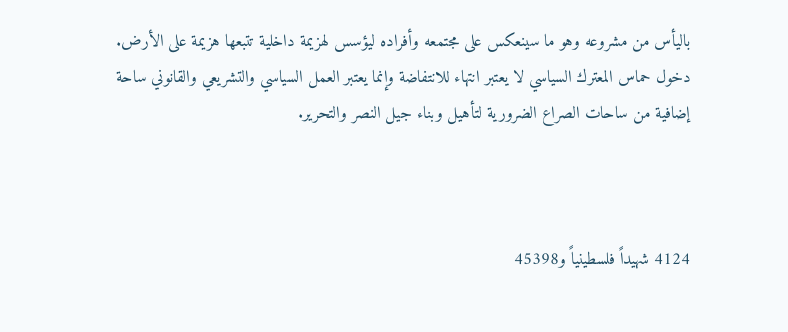باليأس من مشروعه وهو ما سينعكس على مجتمعه وأفراده ليؤسس لهزيمة داخلية تتبعها هزيمة على الأرض.
دخول حماس المعترك السياسي لا يعتبر انتهاء للانتفاضة وإنما يعتبر العمل السياسي والتشريعي والقانوني ساحة إضافية من ساحات الصراع الضرورية لتأهيل وبناء جيل النصر والتحرير.



4124 شهيداً فلسطينياً و45398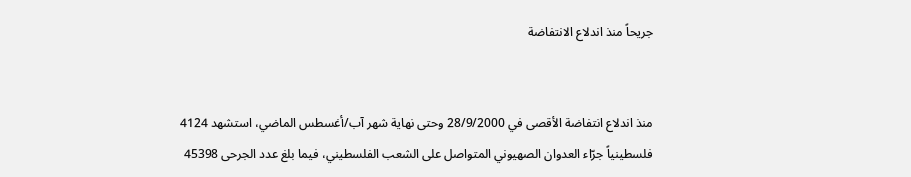جريحاً منذ اندلاع الانتفاضة


منذ اندلاع انتفاضة الأقصى في 28/9/2000 وحتى نهاية شهر آب/أغسطس الماضي، استشهد 4124 فلسطينياً جرّاء العدوان الصهيوني المتواصل على الشعب الفلسطيني، فيما بلغ عدد الجرحى 45398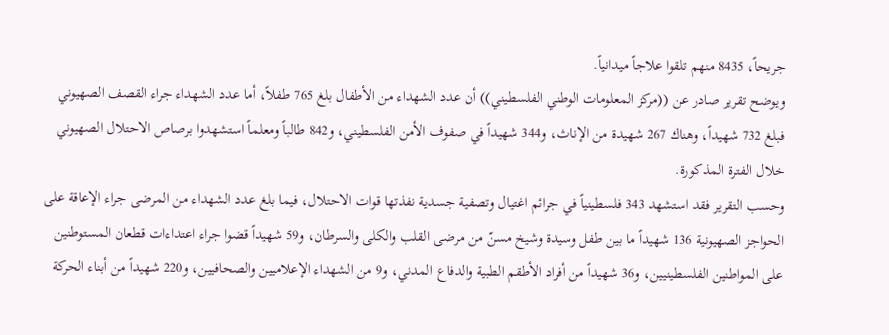جريحاً، 8435 منهم تلقوا علاجاً ميدانياً.
ويوضح تقرير صادر عن ((مركز المعلومات الوطني الفلسطيني)) أن عدد الشهداء من الأطفال بلغ 765 طفلاً، أما عدد الشهداء جراء القصف الصهيوني فبلغ 732 شهيداً، وهناك 267 شهيدة من الإناث، و344 شهيداً في صفوف الأمن الفلسطيني، و842 طالباً ومعلماً استشهدوا برصاص الاحتلال الصهيوني خلال الفترة المذكورة.
وحسب التقرير فقد استشهد 343 فلسطينياً في جرائم اغتيال وتصفية جسدية نفذتها قوات الاحتلال، فيما بلغ عدد الشهداء من المرضى جراء الإعاقة على الحواجز الصهيونية 136 شهيداً ما بين طفل وسيدة وشيخ مسنّ من مرضى القلب والكلى والسرطان، و59 شهيداً قضوا جراء اعتداءات قطعان المستوطنين على المواطنين الفلسطينيين، و36 شهيداً من أفراد الأطقم الطبية والدفاع المدني، و9 من الشهداء الإعلاميين والصحافيين، و220 شهيداً من أبناء الحركة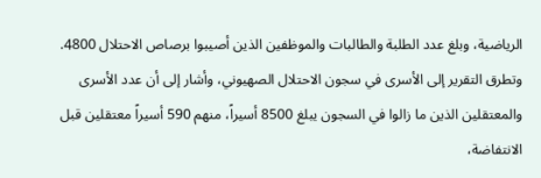الرياضية، وبلغ عدد الطلبة والطالبات والموظفين الذين أصيبوا برصاص الاحتلال 4800.
وتطرق التقرير إلى الأسرى في سجون الاحتلال الصهيوني، وأشار إلى أن عدد الأسرى والمعتقلين الذين ما زالوا في السجون يبلغ 8500 أسيراً، منهم 590 أسيراً معتقلين قبل الانتفاضة،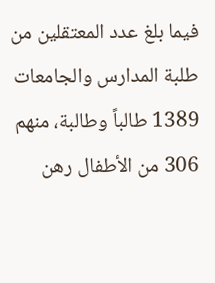فيما بلغ عدد المعتقلين من طلبة المدارس والجامعات 1389 طالباً وطالبة، منهم 306 من الأطفال رهن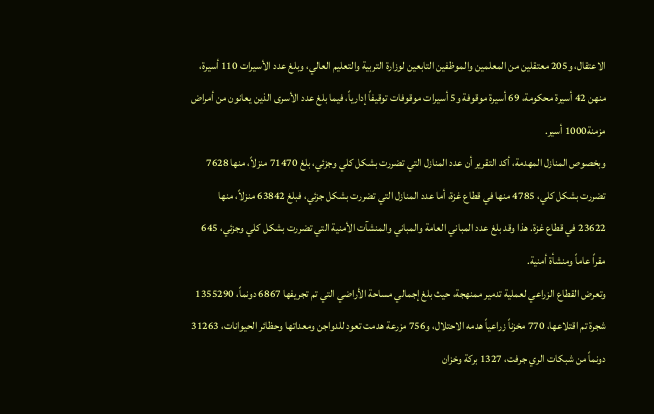الاعتقال، و205 معتقلين من المعلمين والموظفين التابعين لوزارة التربية والتعليم العالي، وبلغ عدد الأسيرات 110 أسيرة، منهن 42 أسيرة محكومة، 69 أسيرة موقوفة و5 أسيرات موقوفات توقيفاً إدارياً، فيما بلغ عدد الأسرى الذين يعانون من أمراض مزمنة1000 أسير.
وبخصوص المنازل المهدمة، أكد التقرير أن عدد المنازل التي تضررت بشكل كلي وجزئي، بلغ 71470 منزلاً، منها 7628 تضررت بشكل كلي، 4785 منها في قطاع غزة، أما عدد المنازل التي تضررت بشكل جزئي، فبلغ 63842 منزلاً، منها 23622 في قطاع غزة. هذا وقد بلغ عدد المباني العامة والمباني والمنشآت الأمنية التي تضررت بشكل كلي وجزئي، 645 مقراً عاماً ومنشأة أمنية.
وتعرض القطاع الزراعي لعملية تدمير ممنهجة، حيث بلغ إجمالي مساحة الأراضي التي تم تجريفها 6867 دونماً، 1355290 شجرة تم اقتلاعها، 770 مخزناً زراعياً هدمه الاحتلال، و756 مزرعة هدمت تعود للدواجن ومعداتها وحظائر الحيوانات، 31263 دونماً من شبكات الري جرفت، 1327 بركة وخزان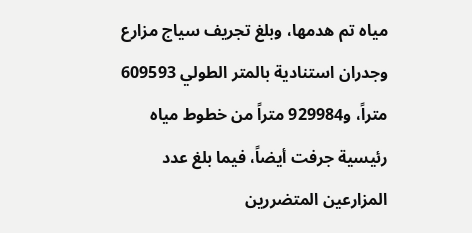مياه تم هدمها، وبلغ تجريف سياج مزارع وجدران استنادية بالمتر الطولي 609593 متراً، و929984 متراً من خطوط مياه رئيسية جرفت أيضاً، فيما بلغ عدد المزارعين المتضررين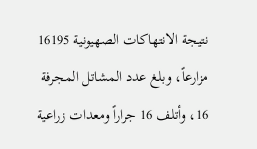نتيجة الانتهاكات الصهيونية 16195 مزارعاً، وبلغ عدد المشاتل المجرفة 16، وأتلف 16 جراراً ومعدات زراعية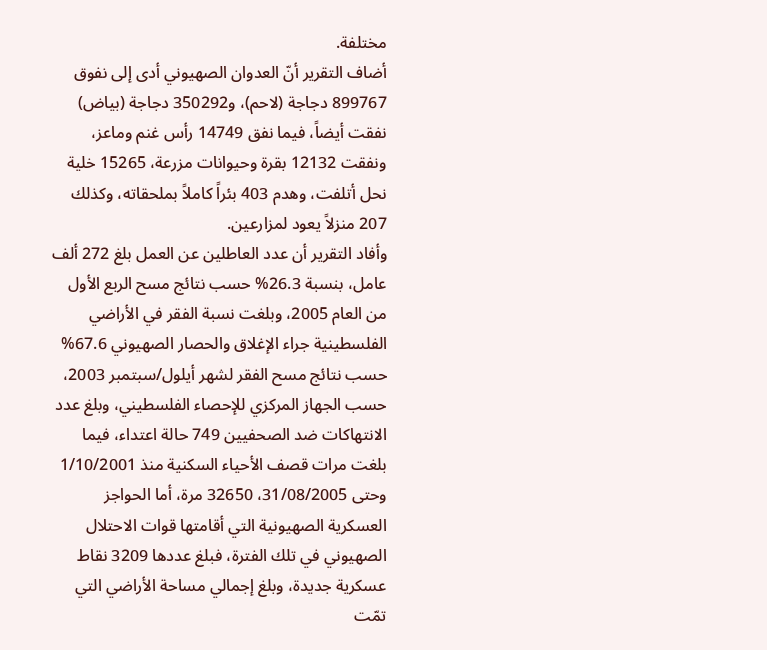مختلفة.
أضاف التقرير أنّ العدوان الصهيوني أدى إلى نفوق 899767 دجاجة (لاحم)، و350292 دجاجة (بياض) نفقت أيضاً، فيما نفق 14749 رأس غنم وماعز، ونفقت 12132 بقرة وحيوانات مزرعة، 15265 خلية نحل أتلفت، وهدم 403 بئراً كاملاً بملحقاته، وكذلك 207 منزلاً يعود لمزارعين.
وأفاد التقرير أن عدد العاطلين عن العمل بلغ 272 ألف عامل، بنسبة 26.3% حسب نتائج مسح الربع الأول من العام 2005، وبلغت نسبة الفقر في الأراضي الفلسطينية جراء الإغلاق والحصار الصهيوني 67.6% حسب نتائج مسح الفقر لشهر أيلول/سبتمبر 2003، حسب الجهاز المركزي للإحصاء الفلسطيني، وبلغ عدد الانتهاكات ضد الصحفيين 749 حالة اعتداء، فيما بلغت مرات قصف الأحياء السكنية منذ 1/10/2001 وحتى 31/08/2005، 32650 مرة، أما الحواجز العسكرية الصهيونية التي أقامتها قوات الاحتلال الصهيوني في تلك الفترة، فبلغ عددها 3209 نقاط عسكرية جديدة، وبلغ إجمالي مساحة الأراضي التي تمّت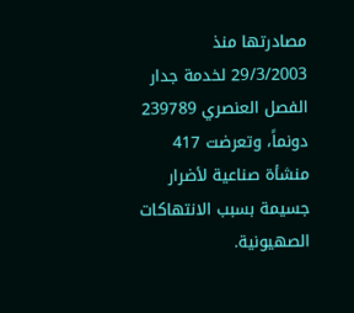مصادرتها منذ 29/3/2003 لخدمة جدار الفصل العنصري 239789 دونماً، وتعرضت 417 منشأة صناعية لأضرار جسيمة بسبب الانتهاكات الصهيونية.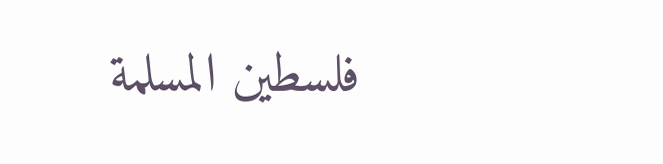فلسطين المسلمة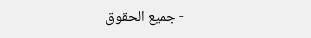- جميع الحقوق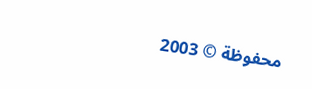محفوظة © 2003